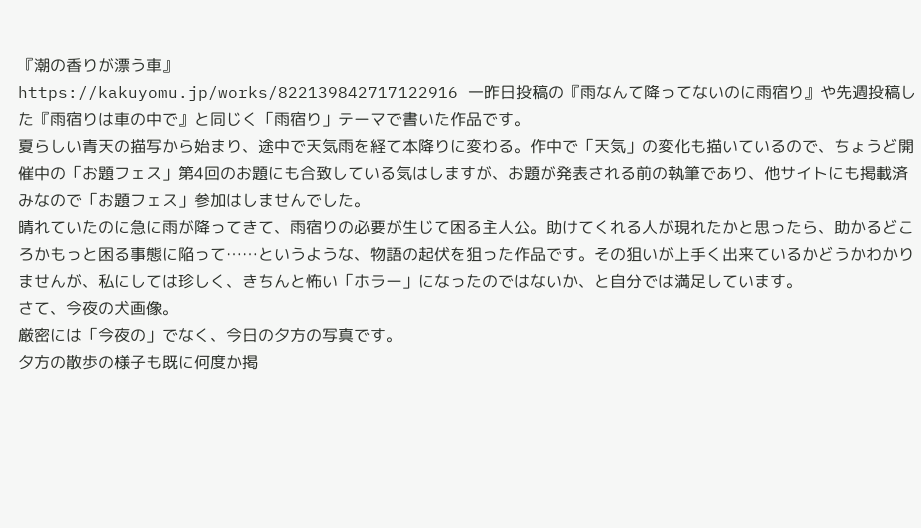『潮の香りが漂う車』
https://kakuyomu.jp/works/822139842717122916 一昨日投稿の『雨なんて降ってないのに雨宿り』や先週投稿した『雨宿りは車の中で』と同じく「雨宿り」テーマで書いた作品です。
夏らしい青天の描写から始まり、途中で天気雨を経て本降りに変わる。作中で「天気」の変化も描いているので、ちょうど開催中の「お題フェス」第4回のお題にも合致している気はしますが、お題が発表される前の執筆であり、他サイトにも掲載済みなので「お題フェス」参加はしませんでした。
晴れていたのに急に雨が降ってきて、雨宿りの必要が生じて困る主人公。助けてくれる人が現れたかと思ったら、助かるどころかもっと困る事態に陥って……というような、物語の起伏を狙った作品です。その狙いが上手く出来ているかどうかわかりませんが、私にしては珍しく、きちんと怖い「ホラー」になったのではないか、と自分では満足しています。
さて、今夜の犬画像。
厳密には「今夜の」でなく、今日の夕方の写真です。
夕方の散歩の様子も既に何度か掲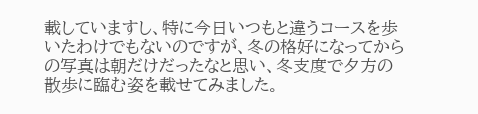載していますし、特に今日いつもと違うコースを歩いたわけでもないのですが、冬の格好になってからの写真は朝だけだったなと思い、冬支度で夕方の散歩に臨む姿を載せてみました。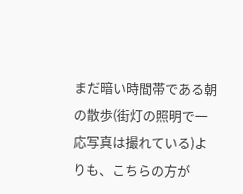まだ暗い時間帯である朝の散歩(街灯の照明で一応写真は撮れている)よりも、こちらの方が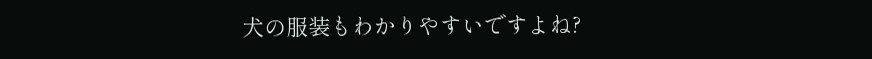犬の服装もわかりやすいですよね?